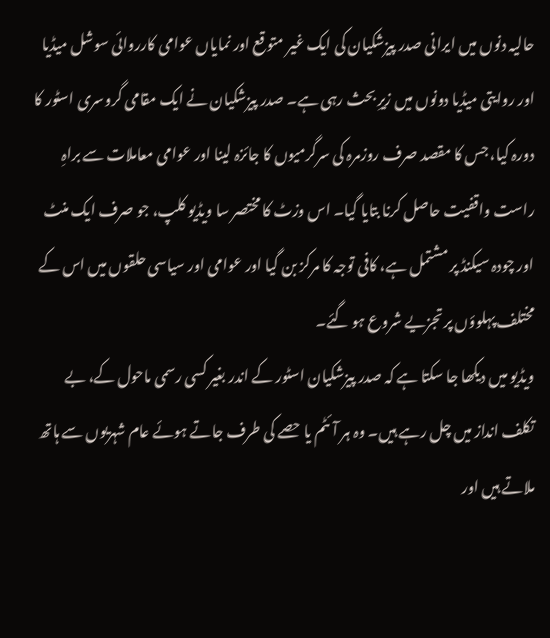حالیہ دنوں میں ایرانی صدر پیزشکیان کی ایک غیر متوقع اور نمایاں عوامی کارروائی سوشل میڈیا اور روایتی میڈیا دونوں میں زیرِ بحث رہی ہے۔ صدر پیزشکیان نے ایک مقامی گروسری اسٹور کا دورہ کیا، جس کا مقصد صرف روزمرہ کی سرگرمیوں کا جائزہ لینا اور عوامی معاملات سے براہِ راست واقفیت حاصل کرنا بتایا گیا۔ اس وزٹ کا مختصر سا ویڈیو کلپ، جو صرف ایک منٹ اور چودہ سیکنڈ پر مشتمل ہے، کافی توجہ کا مرکز بن گیا اور عوامی اور سیاسی حلقوں میں اس کے مختلف پہلوؤں پر تجزیے شروع ہو گئے۔
ویڈیو میں دیکھا جا سکتا ہے کہ صدر پیزشکیان اسٹور کے اندر بغیر کسی رسمی ماحول کے، بے تکلف انداز میں چل رہے ہیں۔ وہ ہر آئٹم یا حصے کی طرف جاتے ہوئے عام شہریوں سے ہاتھ ملاتے ہیں اور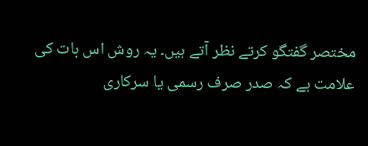مختصر گفتگو کرتے نظر آتے ہیں۔ یہ روش اس بات کی علامت ہے کہ صدر صرف رسمی یا سرکاری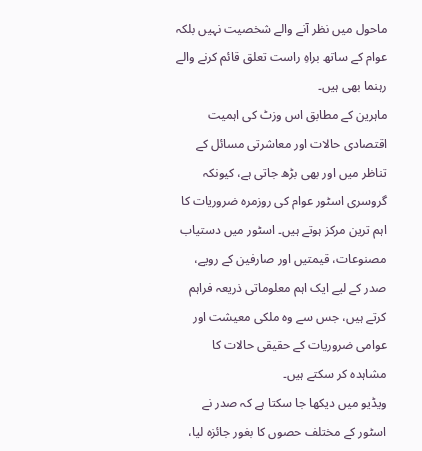ماحول میں نظر آنے والے شخصیت نہیں بلکہ عوام کے ساتھ براہِ راست تعلق قائم کرنے والے رہنما بھی ہیں۔
ماہرین کے مطابق اس وزٹ کی اہمیت اقتصادی حالات اور معاشرتی مسائل کے تناظر میں اور بھی بڑھ جاتی ہے، کیونکہ گروسری اسٹور عوام کی روزمرہ ضروریات کا اہم ترین مرکز ہوتے ہیں۔ اسٹور میں دستیاب مصنوعات، قیمتیں اور صارفین کے رویے، صدر کے لیے ایک اہم معلوماتی ذریعہ فراہم کرتے ہیں، جس سے وہ ملکی معیشت اور عوامی ضروریات کے حقیقی حالات کا مشاہدہ کر سکتے ہیں۔
ویڈیو میں دیکھا جا سکتا ہے کہ صدر نے اسٹور کے مختلف حصوں کا بغور جائزہ لیا،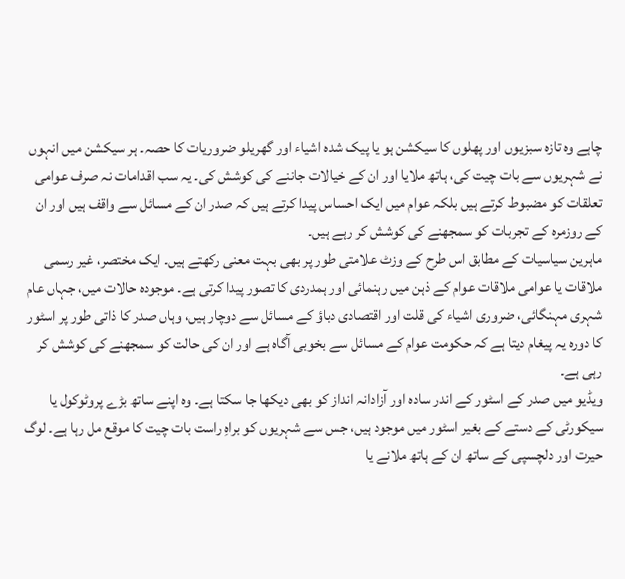چاہے وہ تازہ سبزیوں اور پھلوں کا سیکشن ہو یا پیک شدہ اشیاء اور گھریلو ضروریات کا حصہ۔ ہر سیکشن میں انہوں نے شہریوں سے بات چیت کی، ہاتھ ملایا اور ان کے خیالات جاننے کی کوشش کی۔ یہ سب اقدامات نہ صرف عوامی تعلقات کو مضبوط کرتے ہیں بلکہ عوام میں ایک احساس پیدا کرتے ہیں کہ صدر ان کے مسائل سے واقف ہیں اور ان کے روزمرہ کے تجربات کو سمجھنے کی کوشش کر رہے ہیں۔
ماہرین سیاسیات کے مطابق اس طرح کے وزٹ علامتی طور پر بھی بہت معنی رکھتے ہیں۔ ایک مختصر، غیر رسمی ملاقات یا عوامی ملاقات عوام کے ذہن میں رہنمائی اور ہمدردی کا تصور پیدا کرتی ہے۔ موجودہ حالات میں، جہاں عام شہری مہنگائی، ضروری اشیاء کی قلت اور اقتصادی دباؤ کے مسائل سے دوچار ہیں، وہاں صدر کا ذاتی طور پر اسٹور کا دورہ یہ پیغام دیتا ہے کہ حکومت عوام کے مسائل سے بخوبی آگاہ ہے اور ان کی حالت کو سمجھنے کی کوشش کر رہی ہے۔
ویڈیو میں صدر کے اسٹور کے اندر سادہ اور آزادانہ انداز کو بھی دیکھا جا سکتا ہے۔ وہ اپنے ساتھ بڑے پروٹوکول یا سیکورٹی کے دستے کے بغیر اسٹور میں موجود ہیں، جس سے شہریوں کو براہِ راست بات چیت کا موقع مل رہا ہے۔ لوگ حیرت اور دلچسپی کے ساتھ ان کے ہاتھ ملانے یا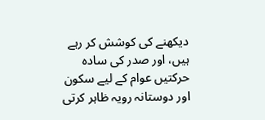دیکھنے کی کوشش کر رہے ہیں، اور صدر کی سادہ حرکتیں عوام کے لیے سکون اور دوستانہ رویہ ظاہر کرتی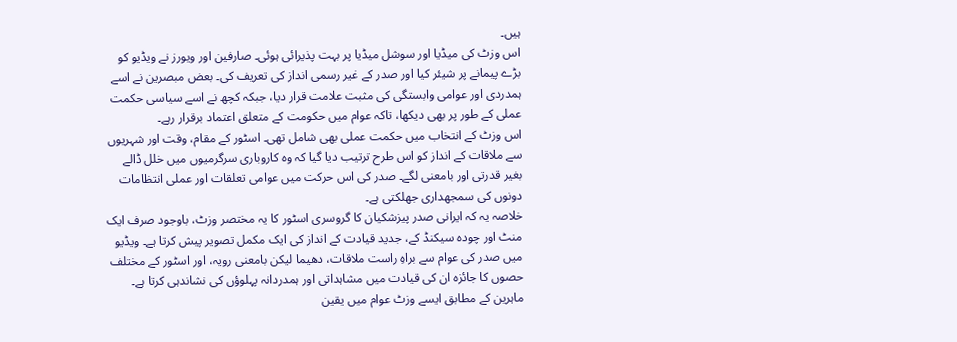ہیں۔
اس وزٹ کی میڈیا اور سوشل میڈیا پر بہت پذیرائی ہوئی۔ صارفین اور ویورز نے ویڈیو کو بڑے پیمانے پر شیئر کیا اور صدر کے غیر رسمی انداز کی تعریف کی۔ بعض مبصرین نے اسے ہمدردی اور عوامی وابستگی کی مثبت علامت قرار دیا، جبکہ کچھ نے اسے سیاسی حکمت عملی کے طور پر بھی دیکھا، تاکہ عوام میں حکومت کے متعلق اعتماد برقرار رہے۔
اس وزٹ کے انتخاب میں حکمت عملی بھی شامل تھی۔ اسٹور کے مقام، وقت اور شہریوں سے ملاقات کے انداز کو اس طرح ترتیب دیا گیا کہ وہ کاروباری سرگرمیوں میں خلل ڈالے بغیر قدرتی اور بامعنی لگے۔ صدر کی اس حرکت میں عوامی تعلقات اور عملی انتظامات دونوں کی سمجھداری جھلکتی ہے۔
خلاصہ یہ کہ ایرانی صدر پیزشکیان کا گروسری اسٹور کا یہ مختصر وزٹ، باوجود صرف ایک منٹ اور چودہ سیکنڈ کے، جدید قیادت کے انداز کی ایک مکمل تصویر پیش کرتا ہے۔ ویڈیو میں صدر کی عوام سے براہِ راست ملاقات، دھیما لیکن بامعنی رویہ، اور اسٹور کے مختلف حصوں کا جائزہ ان کی قیادت میں مشاہداتی اور ہمدردانہ پہلوؤں کی نشاندہی کرتا ہے۔
ماہرین کے مطابق ایسے وزٹ عوام میں یقین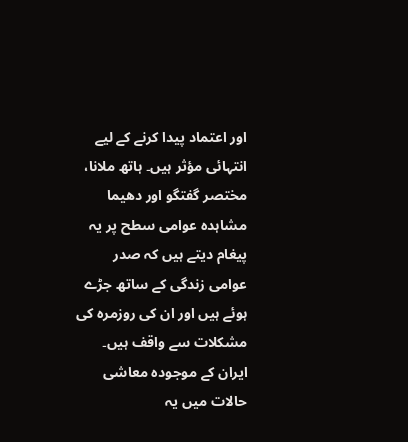اور اعتماد پیدا کرنے کے لیے انتہائی مؤثر ہیں۔ ہاتھ ملانا، مختصر گفتگو اور دھیما مشاہدہ عوامی سطح پر یہ پیغام دیتے ہیں کہ صدر عوامی زندگی کے ساتھ جڑے ہوئے ہیں اور ان کی روزمرہ کی مشکلات سے واقف ہیں۔ ایران کے موجودہ معاشی حالات میں یہ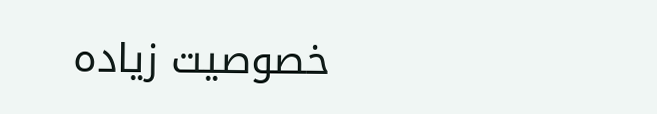خصوصیت زیادہ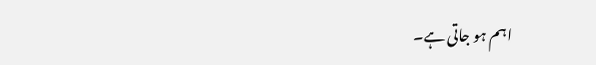اہم ہو جاتی ہے۔